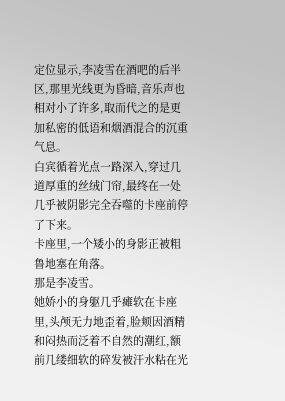定位显示,李凌雪在酒吧的后半区,那里光线更为昏暗,音乐声也相对小了许多,取而代之的是更加私密的低语和烟酒混合的沉重气息。
白宾循着光点一路深入,穿过几道厚重的丝绒门帘,最终在一处几乎被阴影完全吞噬的卡座前停了下来。
卡座里,一个矮小的身影正被粗鲁地塞在角落。
那是李凌雪。
她娇小的身躯几乎瘫软在卡座里,头颅无力地歪着,脸颊因酒精和闷热而泛着不自然的潮红,额前几缕细软的碎发被汗水粘在光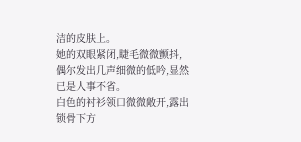洁的皮肤上。
她的双眼紧闭,睫毛微微颤抖,偶尔发出几声细微的低吟,显然已是人事不省。
白色的衬衫领口微微敞开,露出锁骨下方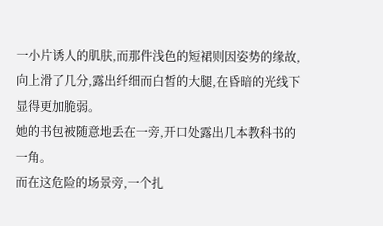一小片诱人的肌肤,而那件浅色的短裙则因姿势的缘故,向上滑了几分,露出纤细而白皙的大腿,在昏暗的光线下显得更加脆弱。
她的书包被随意地丢在一旁,开口处露出几本教科书的一角。
而在这危险的场景旁,一个扎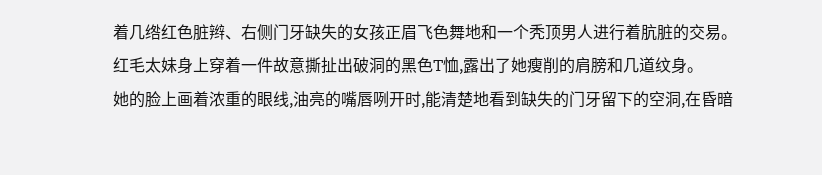着几绺红色脏辫、右侧门牙缺失的女孩正眉飞色舞地和一个秃顶男人进行着肮脏的交易。
红毛太妹身上穿着一件故意撕扯出破洞的黑色T恤,露出了她瘦削的肩膀和几道纹身。
她的脸上画着浓重的眼线,油亮的嘴唇咧开时,能清楚地看到缺失的门牙留下的空洞,在昏暗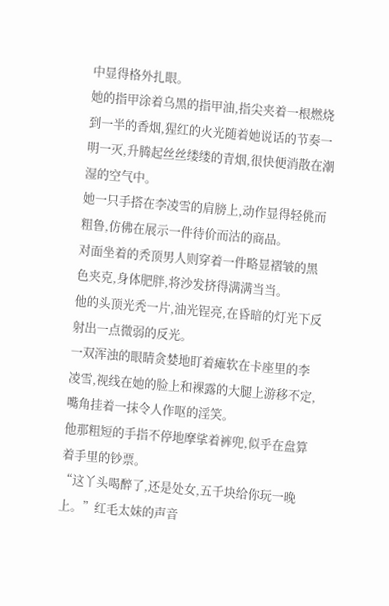中显得格外扎眼。
她的指甲涂着乌黑的指甲油,指尖夹着一根燃烧到一半的香烟,猩红的火光随着她说话的节奏一明一灭,升腾起丝丝缕缕的青烟,很快便消散在潮湿的空气中。
她一只手搭在李凌雪的肩膀上,动作显得轻佻而粗鲁,仿佛在展示一件待价而沽的商品。
对面坐着的秃顶男人则穿着一件略显褶皱的黑色夹克,身体肥胖,将沙发挤得满满当当。
他的头顶光秃一片,油光锃亮,在昏暗的灯光下反射出一点微弱的反光。
一双浑浊的眼睛贪婪地盯着瘫软在卡座里的李凌雪,视线在她的脸上和裸露的大腿上游移不定,嘴角挂着一抹令人作呕的淫笑。
他那粗短的手指不停地摩挲着裤兜,似乎在盘算着手里的钞票。
“这丫头喝醉了,还是处女,五千块给你玩一晚上。”红毛太妹的声音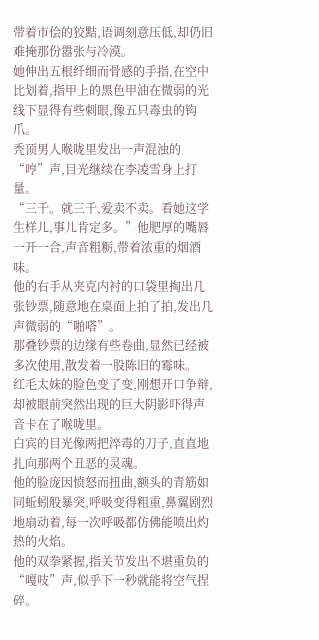带着市侩的狡黠,语调刻意压低,却仍旧难掩那份嚣张与冷漠。
她伸出五根纤细而骨感的手指,在空中比划着,指甲上的黑色甲油在微弱的光线下显得有些刺眼,像五只毒虫的钩爪。
秃顶男人喉咙里发出一声混浊的“哼”声,目光继续在李凌雪身上打量。
“三千。就三千,爱卖不卖。看她这学生样儿,事儿肯定多。”他肥厚的嘴唇一开一合,声音粗粝,带着浓重的烟酒味。
他的右手从夹克内衬的口袋里掏出几张钞票,随意地在桌面上拍了拍,发出几声微弱的“啪嗒”。
那叠钞票的边缘有些卷曲,显然已经被多次使用,散发着一股陈旧的霉味。
红毛太妹的脸色变了变,刚想开口争辩,却被眼前突然出现的巨大阴影吓得声音卡在了喉咙里。
白宾的目光像两把淬毒的刀子,直直地扎向那两个丑恶的灵魂。
他的脸庞因愤怒而扭曲,额头的青筋如同蚯蚓般暴突,呼吸变得粗重,鼻翼剧烈地扇动着,每一次呼吸都仿佛能喷出灼热的火焰。
他的双拳紧握,指关节发出不堪重负的“嘎吱”声,似乎下一秒就能将空气捏碎。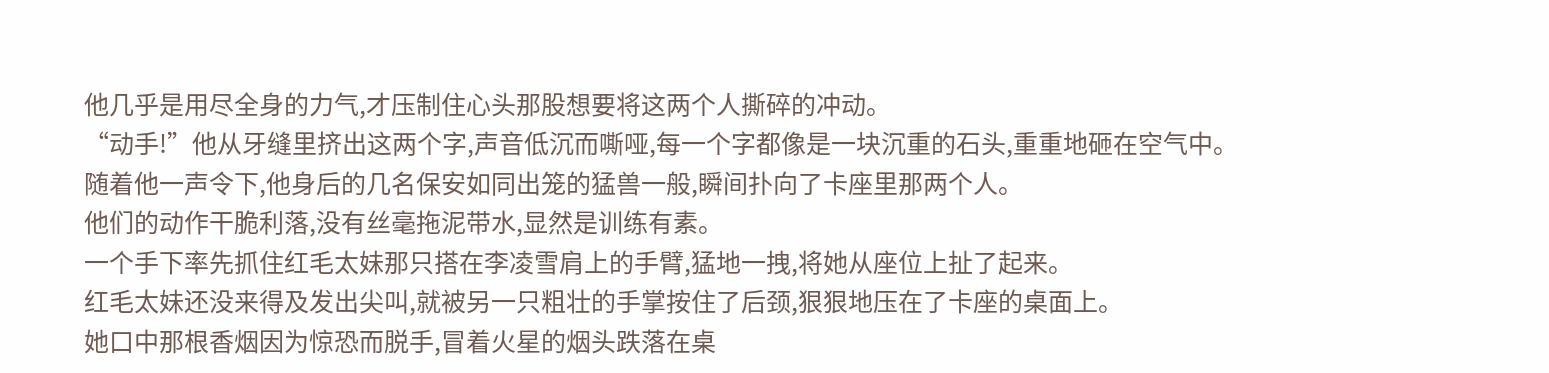他几乎是用尽全身的力气,才压制住心头那股想要将这两个人撕碎的冲动。
“动手!”他从牙缝里挤出这两个字,声音低沉而嘶哑,每一个字都像是一块沉重的石头,重重地砸在空气中。
随着他一声令下,他身后的几名保安如同出笼的猛兽一般,瞬间扑向了卡座里那两个人。
他们的动作干脆利落,没有丝毫拖泥带水,显然是训练有素。
一个手下率先抓住红毛太妹那只搭在李凌雪肩上的手臂,猛地一拽,将她从座位上扯了起来。
红毛太妹还没来得及发出尖叫,就被另一只粗壮的手掌按住了后颈,狠狠地压在了卡座的桌面上。
她口中那根香烟因为惊恐而脱手,冒着火星的烟头跌落在桌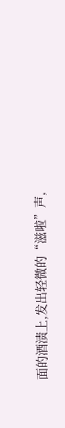面的酒渍上,发出轻微的“滋啦”声,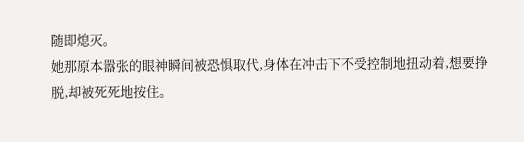随即熄灭。
她那原本嚣张的眼神瞬间被恐惧取代,身体在冲击下不受控制地扭动着,想要挣脱,却被死死地按住。